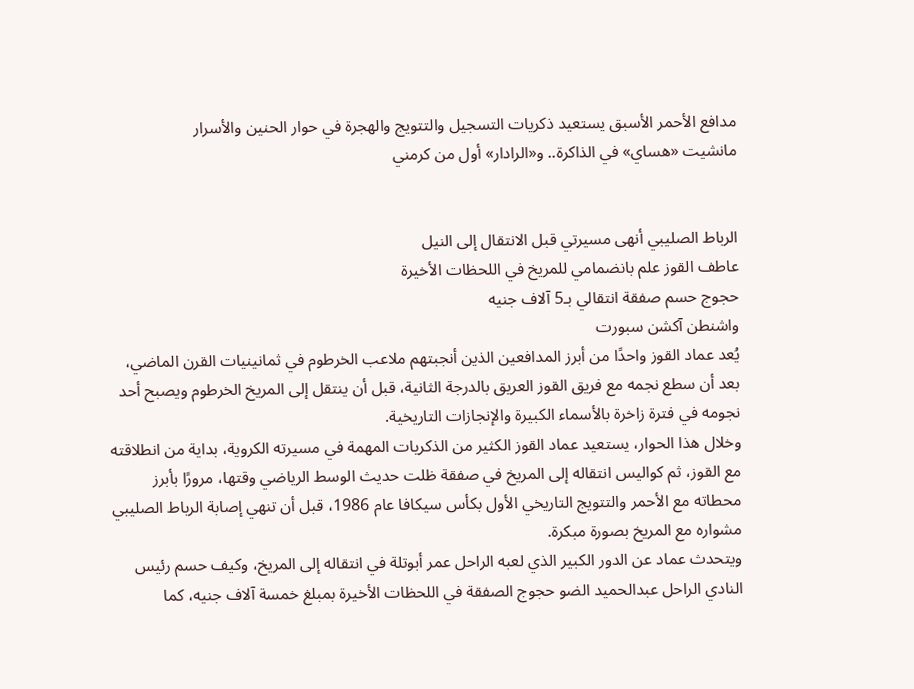مدافع الأحمر الأسبق يستعيد ذكريات التسجيل والتتويج والهجرة في حوار الحنين والأسرار
مانشيت «هساي» في الذاكرة.. و«الرادار» أول من كرمني


الرباط الصليبي أنهى مسيرتي قبل الانتقال إلى النيل
عاطف القوز علم بانضمامي للمريخ في اللحظات الأخيرة
حجوج حسم صفقة انتقالي بـ5 آلاف جنيه
واشنطن آكشن سبورت
يُعد عماد القوز واحدًا من أبرز المدافعين الذين أنجبتهم ملاعب الخرطوم في ثمانينيات القرن الماضي، بعد أن سطع نجمه مع فريق القوز العريق بالدرجة الثانية، قبل أن ينتقل إلى المريخ الخرطوم ويصبح أحد نجومه في فترة زاخرة بالأسماء الكبيرة والإنجازات التاريخية.
وخلال هذا الحوار، يستعيد عماد القوز الكثير من الذكريات المهمة في مسيرته الكروية، بداية من انطلاقته مع القوز، ثم كواليس انتقاله إلى المريخ في صفقة ظلت حديث الوسط الرياضي وقتها، مرورًا بأبرز محطاته مع الأحمر والتتويج التاريخي الأول بكأس سيكافا عام 1986، قبل أن تنهي إصابة الرباط الصليبي مشواره مع المريخ بصورة مبكرة.
ويتحدث عماد عن الدور الكبير الذي لعبه الراحل عمر أبوتلة في انتقاله إلى المريخ، وكيف حسم رئيس النادي الراحل عبدالحميد الضو حجوج الصفقة في اللحظات الأخيرة بمبلغ خمسة آلاف جنيه، كما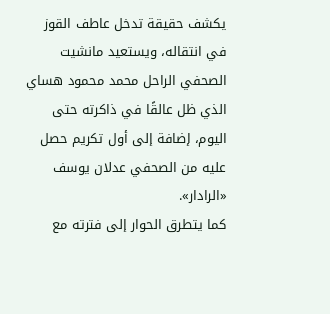يكشف حقيقة تدخل عاطف القوز في انتقاله، ويستعيد مانشيت الصحفي الراحل محمد محمود هساي الذي ظل عالقًا في ذاكرته حتى اليوم، إضافة إلى أول تكريم حصل عليه من الصحفي عدلان يوسف «الرادار».
كما يتطرق الحوار إلى فترته مع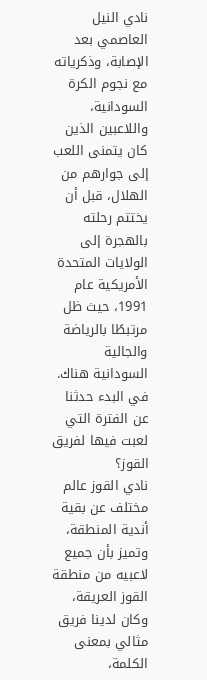نادي النيل العاصمي بعد الإصابة، وذكرياته مع نجوم الكرة السودانية، واللاعبين الذين كان يتمنى اللعب إلى جوارهم من الهلال، قبل أن يختتم رحلته بالهجرة إلى الولايات المتحدة الأمريكية عام 1991، حيث ظل مرتبطًا بالرياضة والجالية السودانية هناك.
في البدء حدثنا عن الفترة التي لعبت فيها لفريق القوز؟
نادي القوز عالم مختلف عن بقية أندية المنطقة، وتميز بأن جميع لاعبيه من منطقة القوز العريقة، وكان لدينا فريق مثالي بمعنى الكلمة،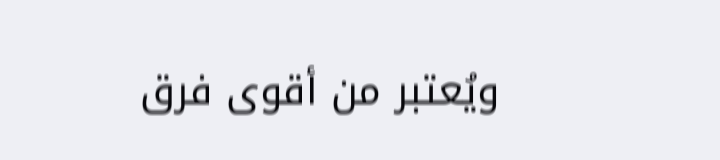ويُعتبر من أقوى فرق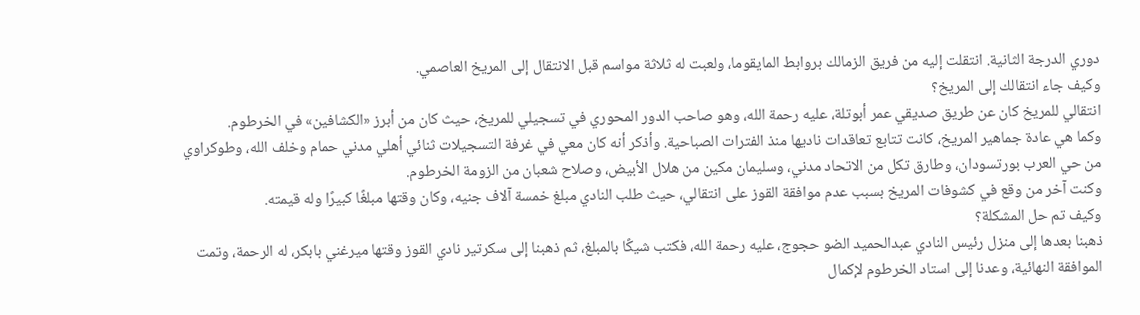دوري الدرجة الثانية. انتقلت إليه من فريق الزمالك بروابط المايقوما، ولعبت له ثلاثة مواسم قبل الانتقال إلى المريخ العاصمي.
وكيف جاء انتقالك إلى المريخ؟
انتقالي للمريخ كان عن طريق صديقي عمر أبوتلة، عليه رحمة الله، وهو صاحب الدور المحوري في تسجيلي للمريخ، حيث كان من أبرز «الكشافين» في الخرطوم.
وكما هي عادة جماهير المريخ، كانت تتابع تعاقدات ناديها منذ الفترات الصباحية. وأذكر أنه كان معي في غرفة التسجيلات ثنائي أهلي مدني حمام وخلف الله، وطوكراوي من حي العرب بورتسودان، وطارق تكل من الاتحاد مدني، وسليمان مكين من هلال الأبيض، وصلاح شعبان من الزومة الخرطوم.
وكنت آخر من وقع في كشوفات المريخ بسبب عدم موافقة القوز على انتقالي، حيث طلب النادي مبلغ خمسة آلاف جنيه، وكان وقتها مبلغًا كبيرًا وله قيمته.
وكيف تم حل المشكلة؟
ذهبنا بعدها إلى منزل رئيس النادي عبدالحميد الضو حجوج، عليه رحمة الله، فكتب شيكًا بالمبلغ، ثم ذهبنا إلى سكرتير نادي القوز وقتها ميرغني بابكر، له الرحمة، وتمت الموافقة النهائية، وعدنا إلى استاد الخرطوم لإكمال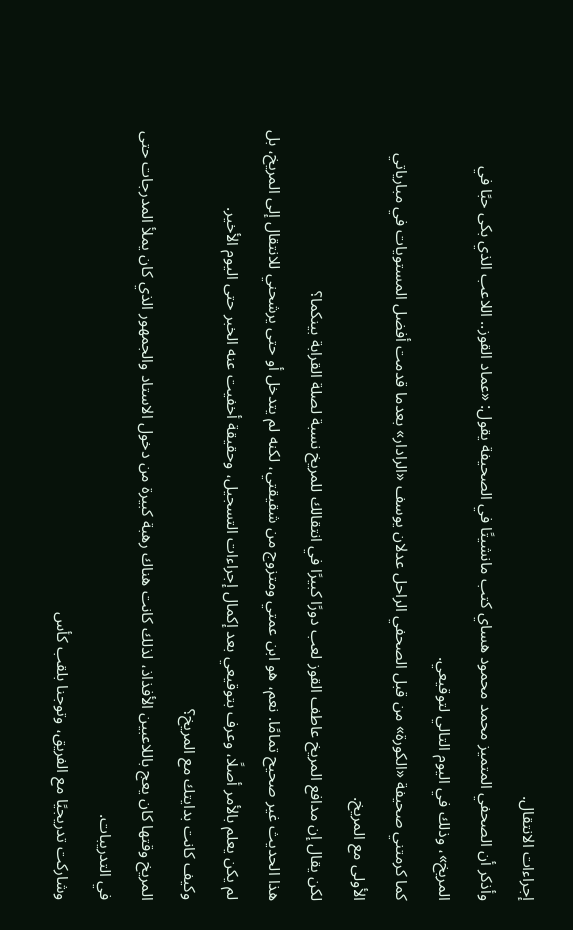إجراءات الانتقال.
وأذكر أن الصحفي المتميز محمد محمود هساي كتب مانشيتًا في الصحيفة يقول: «عماد القوز.. اللاعب الذي بكى حبًا في المريخ»، وذلك في اليوم التالي لتوقيعي.
كما كرمتني صحيفة «الكورة» من قبل الصحفي الراحل عدلان يوسف «الرادار» بعدما قدمت أفضل المستويات في مبارياتي الأولى مع المريخ.
لكن يقال إن مدافع المريخ عاطف القوز لعب دورًا كبيرًا في انتقالك للمريخ نسبة لصلة القرابة بينكما؟
هذا الحديث غير صحيح تمامًا. نعم، هو ابن عمتي ومتزوج من شقيقتي، لكنه لم يتدخل أو حتى يرشحني للانتقال إلى المريخ، بل لم يكن يعلم بالأمر أصلًا، وعرف بتوقيعي بعد إكمال إجراءات التسجيل، وحقيقة أخفيت عنه الخبر حتى اليوم الأخير.
وكيف كانت بدايتك مع المريخ؟
المريخ وقتها كان يعج باللاعبين الأفذاذ، لذلك كانت هناك رهبة كبيرة من دخول الاستاد والجمهور الذي كان يملأ المدرجات حتى في التدريبات.
وشاركت تدريجيًا مع الفريق، وتوجنا بلقب كأس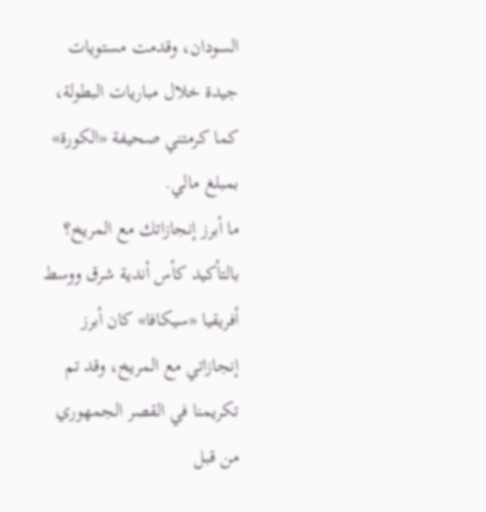السودان، وقدمت مستويات جيدة خلال مباريات البطولة، كما كرمتني صحيفة «الكورة» بمبلغ مالي.
ما أبرز إنجازاتك مع المريخ؟
بالتأكيد كأس أندية شرق ووسط أفريقيا «سيكافا» كان أبرز إنجازاتي مع المريخ، وقد تم تكريمنا في القصر الجمهوري من قبل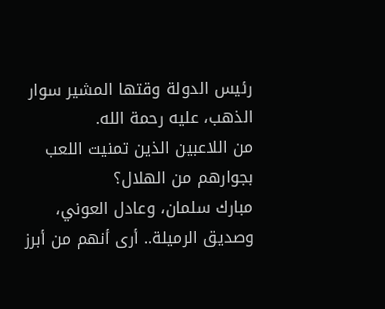رئيس الدولة وقتها المشير سوار الذهب، عليه رحمة الله.
من اللاعبين الذين تمنيت اللعب بجوارهم من الهلال؟
مبارك سلمان، وعادل العوني، وصديق الرميلة.. أرى أنهم من أبرز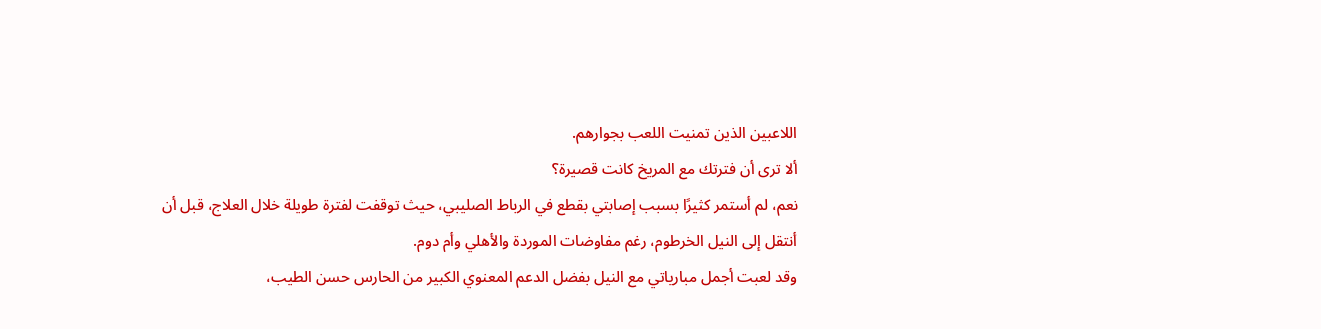اللاعبين الذين تمنيت اللعب بجوارهم.
ألا ترى أن فترتك مع المريخ كانت قصيرة؟
نعم، لم أستمر كثيرًا بسبب إصابتي بقطع في الرباط الصليبي، حيث توقفت لفترة طويلة خلال العلاج، قبل أن أنتقل إلى النيل الخرطوم، رغم مفاوضات الموردة والأهلي وأم دوم.
وقد لعبت أجمل مبارياتي مع النيل بفضل الدعم المعنوي الكبير من الحارس حسن الطيب،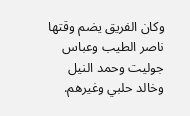وكان الفريق يضم وقتها ناصر الطيب وعباس جوليت وحمد النيل وخالد حلبي وغيرهم.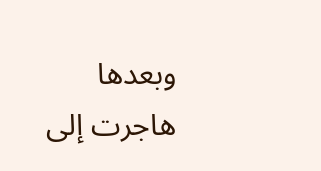وبعدها هاجرت إلى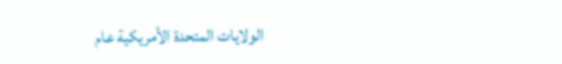الولايات المتحدة الأمريكية عام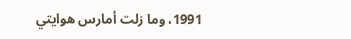1991، وما زلت أمارس هوايتي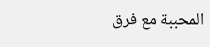المحببة مع فرق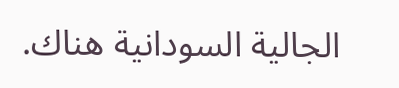الجالية السودانية هناك.